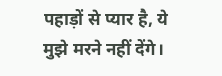पहाड़ों से प्यार है, ये मुझे मरने नहीं देंगे।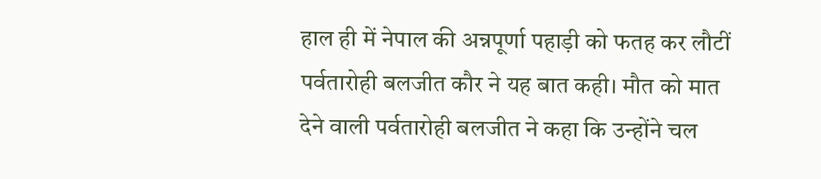हाल ही में नेपाल की अन्नपूर्णा पहाड़ी को फतह कर लौटीं पर्वतारोही बलजीत कौर ने यह बात कही। मौत को मात देने वाली पर्वतारोही बलजीत ने कहा कि उन्होंने चल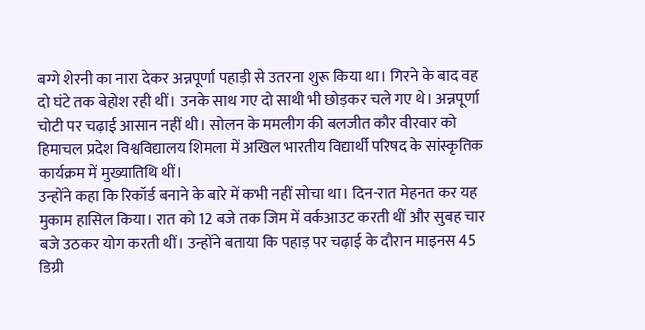बग्गे शेरनी का नारा देकर अन्नपूर्णा पहाड़ी से उतरना शुरू किया था। गिरने के बाद वह दो घंटे तक बेहोश रही थीं। उनके साथ गए दो साथी भी छोड़कर चले गए थे। अन्नपूर्णा चोटी पर चढ़ाई आसान नहीं थी। सोलन के ममलीग की बलजीत कौर वीरवार को हिमाचल प्रदेश विश्वविद्यालय शिमला में अखिल भारतीय विद्यार्थी परिषद के सांस्कृतिक कार्यक्रम में मुख्यातिथि थीं।
उन्होंने कहा कि रिकॉर्ड बनाने के बारे में कभी नहीं सोचा था। दिन-रात मेहनत कर यह मुकाम हासिल किया। रात को 12 बजे तक जिम में वर्कआउट करती थीं और सुबह चार बजे उठकर योग करती थीं। उन्होंने बताया कि पहाड़ पर चढ़ाई के दौरान माइनस 45 डिग्री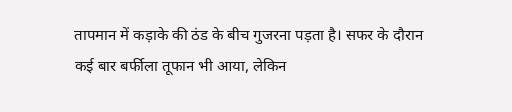तापमान में कड़ाके की ठंड के बीच गुजरना पड़ता है। सफर के दौरान कई बार बर्फीला तूफान भी आया, लेकिन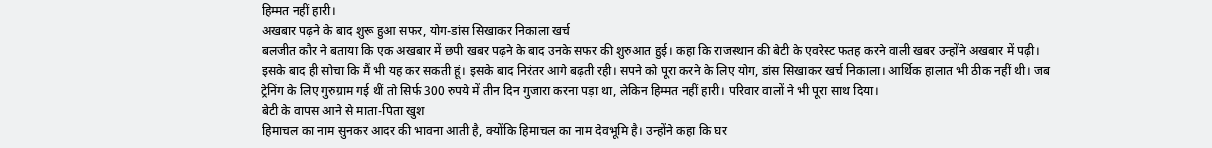हिम्मत नहीं हारी।
अखबार पढ़ने के बाद शुरू हुआ सफर, योग-डांस सिखाकर निकाला खर्च
बलजीत कौर ने बताया कि एक अखबार में छपी खबर पढ़ने के बाद उनके सफर की शुरुआत हुई। कहा कि राजस्थान की बेटी के एवरेस्ट फतह करने वाली खबर उन्होंने अखबार में पढ़ी। इसके बाद ही सोचा कि मैं भी यह कर सकती हूं। इसके बाद निरंतर आगे बढ़ती रही। सपने को पूरा करने के लिए योग, डांस सिखाकर खर्च निकाला। आर्थिक हालात भी ठीक नहीं थी। जब ट्रेनिंग के लिए गुरुग्राम गई थीं तो सिर्फ 300 रुपये में तीन दिन गुजारा करना पड़ा था, लेकिन हिम्मत नहीं हारी। परिवार वालों ने भी पूरा साथ दिया।
बेटी के वापस आने से माता-पिता खुश
हिमाचल का नाम सुनकर आदर की भावना आती है, क्योंकि हिमाचल का नाम देवभूमि है। उन्होंने कहा कि घर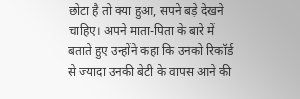छोटा है तो क्या हुआ, सपने बड़े देखने चाहिए। अपने माता-पिता के बारे में बताते हुए उन्होंने कहा कि उनको रिकॉर्ड से ज्यादा उनकी बेटी के वापस आने की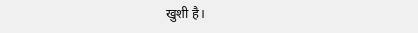खुशी है।